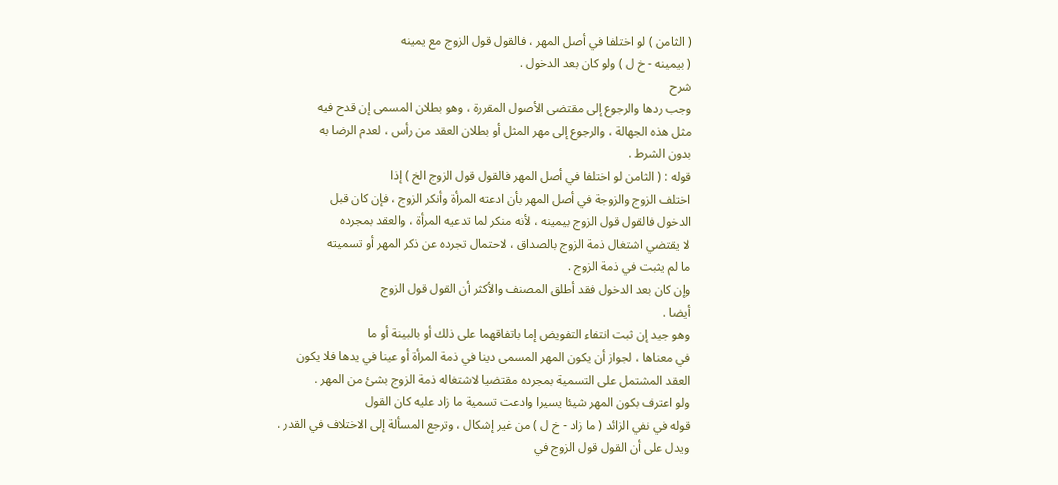( الثامن ) لو اختلفا في أصل المهر ، فالقول قول الزوج مع يمينه
( بيمينه - خ ل ) ولو كان بعد الدخول .
شرح
وجب ردها والرجوع إلى مقتضى الأصول المقررة ، وهو بطلان المسمى إن قدح فيه
مثل هذه الجهالة ، والرجوع إلى مهر المثل أو بطلان العقد من رأس ، لعدم الرضا به
بدون الشرط .
قوله : ( الثامن لو اختلفا في أصل المهر فالقول قول الزوج الخ ) إذا
اختلف الزوج والزوجة في أصل المهر بأن ادعته المرأة وأنكر الزوج ، فإن كان قبل
الدخول فالقول قول الزوج بيمينه ، لأنه منكر لما تدعيه المرأة ، والعقد بمجرده
لا يقتضي اشتغال ذمة الزوج بالصداق ، لاحتمال تجرده عن ذكر المهر أو تسميته
ما لم يثبت في ذمة الزوج .
وإن كان بعد الدخول فقد أطلق المصنف والأكثر أن القول قول الزوج
أيضا .
وهو جيد إن ثبت انتفاء التفويض إما باتفاقهما على ذلك أو بالبينة أو ما
في معناها ، لجواز أن يكون المهر المسمى دينا في ذمة المرأة أو عينا في يدها فلا يكون
العقد المشتمل على التسمية بمجرده مقتضيا لاشتغاله ذمة الزوج بشئ من المهر .
ولو اعترف بكون المهر شيئا يسيرا وادعت تسمية ما زاد عليه كان القول
قوله في نفي الزائد ( ما زاد - خ ل ) من غير إشكال ، وترجع المسألة إلى الاختلاف في القدر .
ويدل على أن القول قول الزوج في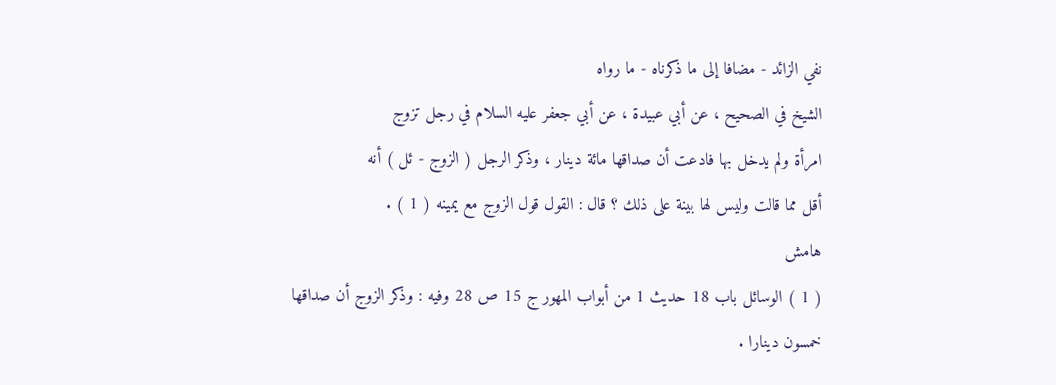نفي الزائد - مضافا إلى ما ذكرناه - ما رواه
الشيخ في الصحيح ، عن أبي عبيدة ، عن أبي جعفر عليه السلام في رجل تزوج
امرأة ولم يدخل بها فادعت أن صداقها مائة دينار ، وذكر الرجل ( الزوج - ئل ) أنه
أقل مما قالت وليس لها بينة على ذلك ؟ قال : القول قول الزوج مع يمينه ( 1 ) .
هامش
( 1 ) الوسائل باب 18 حديث 1 من أبواب المهور ج 15 ص 28 وفيه : وذكر الزوج أن صداقها خمسون دينارا .